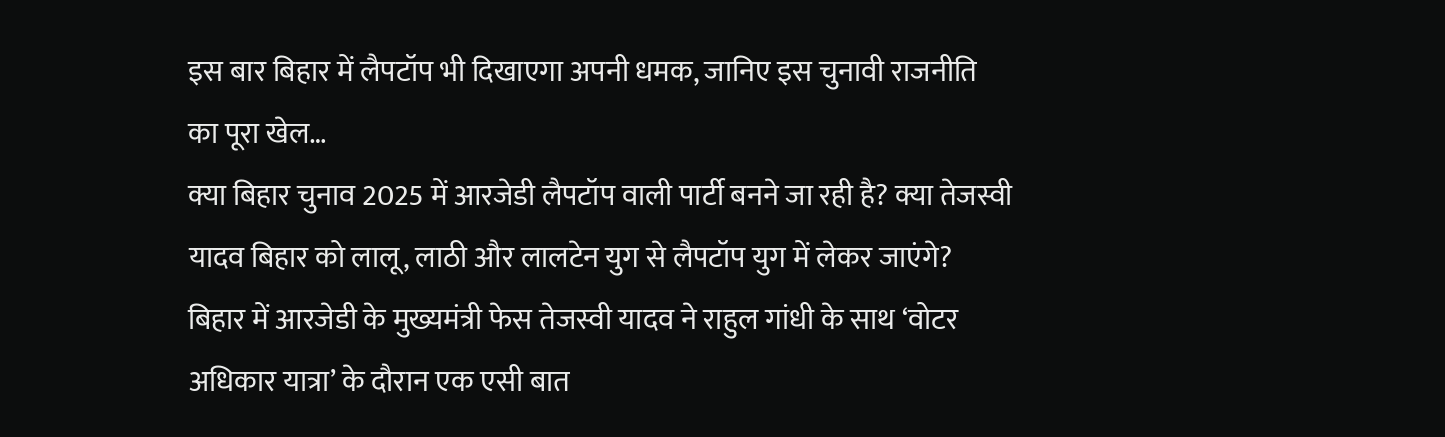इस बार बिहार में लैपटॉप भी दिखाएगा अपनी धमक, जानिए इस चुनावी राजनीति का पूरा खेल…
क्या बिहार चुनाव 2025 में आरजेडी लैपटॉप वाली पार्टी बनने जा रही है? क्या तेजस्वी यादव बिहार को लालू, लाठी और लालटेन युग से लैपटॉप युग में लेकर जाएंगे? बिहार में आरजेडी के मुख्यमंत्री फेस तेजस्वी यादव ने राहुल गांधी के साथ ‘वोटर अधिकार यात्रा’ के दौरान एक एसी बात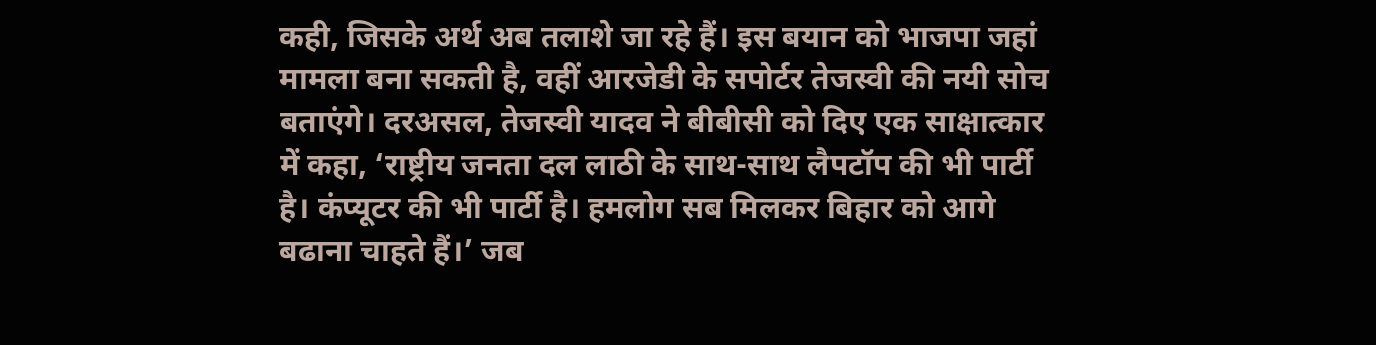कही, जिसके अर्थ अब तलाशे जा रहे हैं। इस बयान को भाजपा जहां मामला बना सकती है, वहीं आरजेडी के सपोर्टर तेजस्वी की नयी सोच बताएंगे। दरअसल, तेजस्वी यादव ने बीबीसी को दिए एक साक्षात्कार में कहा, ‘राष्ट्रीय जनता दल लाठी के साथ-साथ लैपटॉप की भी पार्टी है। कंप्यूटर की भी पार्टी है। हमलोग सब मिलकर बिहार को आगे बढाना चाहते हैं।’ जब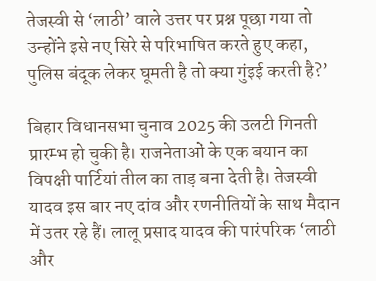तेजस्वी से ‘लाठी’ वाले उत्तर पर प्रश्न पूछा गया तो उन्होंने इसे नए सिरे से परिभाषित करते हुए कहा, पुलिस बंदूक लेकर घूमती है तो क्या गुंइई करती है?’

बिहार विधानसभा चुनाव 2025 की उलटी गिनती प्रारम्भ हो चुकी है। राजनेताओं के एक बयान का विपक्षी पार्टियां तील का ताड़ बना देती है। तेजस्वी यादव इस बार नए दांव और रणनीतियों के साथ मैदान में उतर रहे हैं। लालू प्रसाद यादव की पारंपरिक ‘लाठी और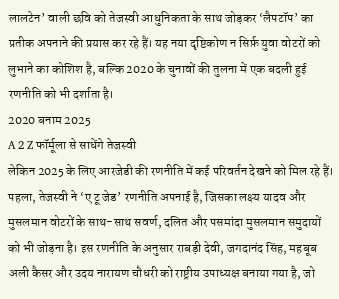लालटेन’ वाली छवि को तेजस्वी आधुनिकता के साथ जोड़कर ‘लैपटॉप’ का प्रतीक अपनाने की प्रयास कर रहे हैं। यह नया दृष्टिकोण न सिर्फ़ युवा वोटरों को लुभाने का कोशिश है, बल्कि 2020 के चुनावों की तुलना में एक बदली हुई रणनीति को भी दर्शाता है।
2020 बनाम 2025
A 2 Z फॉर्मूला से साधेंगे तेजस्वी
लेकिन 2025 के लिए आरजेडी की रणनीति में कई परिवर्तन देखने को मिल रहे हैं। पहला, तेजस्वी ने ‘ए टू जेड’ रणनीति अपनाई है, जिसका लक्ष्य यादव और मुसलमान वोटरों के साथ-साथ सवर्ण, दलित और पसमांदा मुसलमान समुदायों को भी जोड़ना है। इस रणनीति के अनुसार राबड़ी देवी, जगदानंद सिंह, महबूब अली कैसर और उदय नारायण चौधरी को राष्ट्रीय उपाध्यक्ष बनाया गया है, जो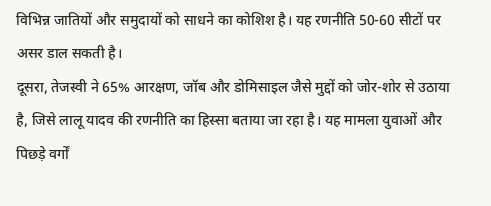विभिन्न जातियों और समुदायों को साधने का कोशिश है। यह रणनीति 50-60 सीटों पर असर डाल सकती है।
दूसरा, तेजस्वी ने 65% आरक्षण, जॉब और डोमिसाइल जैसे मुद्दों को जोर-शोर से उठाया है, जिसे लालू यादव की रणनीति का हिस्सा बताया जा रहा है। यह मामला युवाओं और पिछड़े वर्गों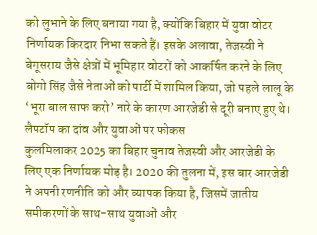को लुभाने के लिए बनाया गया है, क्योंकि बिहार में युवा वोटर निर्णायक किरदार निभा सकते हैं। इसके अलावा, तेजस्वी ने बेगूसराय जैसे क्षेत्रों में भूमिहार वोटरों को आकर्षित करने के लिए बोगो सिंह जैसे नेताओं को पार्टी में शामिल किया, जो पहले लालू के ‘भूरा बाल साफ करो’ नारे के कारण आरजेडी से दूरी बनाए हुए थे।
लैपटॉप का दांव और युवाओं पर फोकस
कुलमिलाकर 2025 का बिहार चुनाव तेजस्वी और आरजेडी के लिए एक निर्णायक मोड़ है। 2020 की तुलना में, इस बार आरजेडी ने अपनी रणनीति को और व्यापक किया है, जिसमें जातीय समीकरणों के साथ-साथ युवाओं और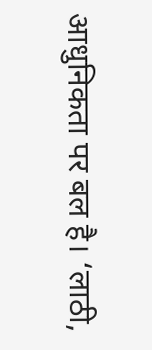आधुनिकता पर बल है। ‘लाठी,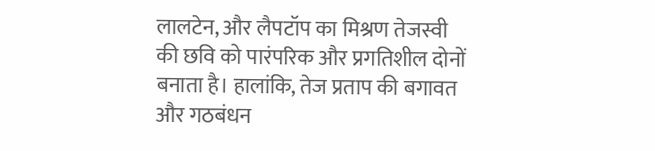लालटेन, और लैपटॉप का मिश्रण तेजस्वी की छवि को पारंपरिक और प्रगतिशील दोनों बनाता है। हालांकि, तेज प्रताप की बगावत और गठबंधन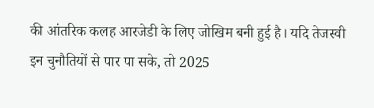की आंतरिक कलह आरजेडी के लिए जोखिम बनी हुई है। यदि तेजस्वी इन चुनौतियों से पार पा सके, तो 2025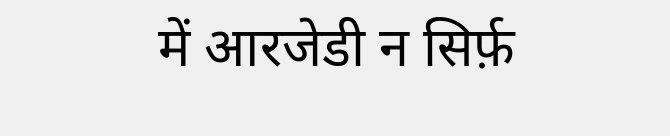में आरजेडी न सिर्फ़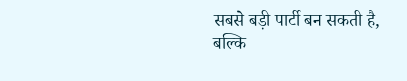सबसे बड़ी पार्टी बन सकती है, बल्कि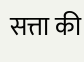सत्ता की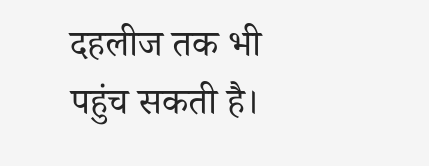दहलीज तक भी पहुंच सकती है।